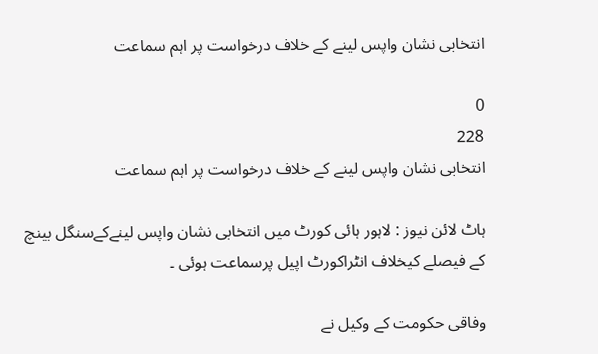انتخابی نشان واپس لینے کے خلاف درخواست پر اہم سماعت

0
228
انتخابی نشان واپس لینے کے خلاف درخواست پر اہم سماعت

ہاٹ لائن نیوز : لاہور ہائی کورٹ میں انتخابی نشان واپس لینےکےسنگل بینچ کے فیصلے کیخلاف انٹراکورٹ اپیل پرسماعت ہوئی ۔

وفاقی حکومت کے وکیل نے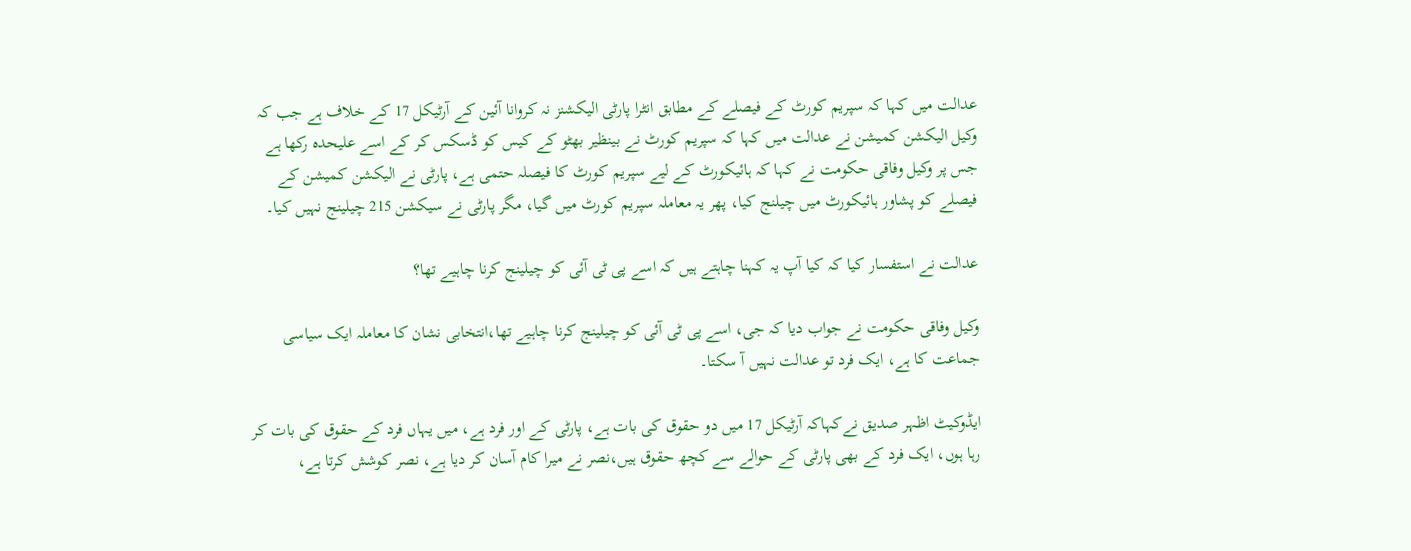عدالت میں کہا کہ سپریم کورٹ کے فیصلے کے مطابق انٹرا پارٹی الیکشنز نہ کروانا آئین کے آرٹیکل 17 کے خلاف ہے جب کہ وکیل الیکشن کمیشن نے عدالت میں کہا کہ سپریم کورٹ نے بینظیر بھٹو کے کیس کو ڈسکس کر کے اسے علیحدہ رکھا ہے جس پر وکیل وفاقی حکومت نے کہا کہ ہائیکورٹ کے لیے سپریم کورٹ کا فیصلہ حتمی ہے، پارٹی نے الیکشن کمیشن کے فیصلے کو پشاور ہائیکورٹ میں چیلنج کیا، پھر یہ معاملہ سپریم کورٹ میں گیا، مگر پارٹی نے سیکشن 215 چیلینج نہیں کیا۔

عدالت نے استفسار کیا کہ کیا آپ یہ کہنا چاہتے ہیں کہ اسے پی ٹی آئی کو چیلینج کرنا چاہیے تھا؟

وکیل وفاقی حکومت نے جواب دیا کہ جی، اسے پی ٹی آئی کو چیلینج کرنا چاہیے تھا،انتخابی نشان کا معاملہ ایک سیاسی جماعت کا ہے، ایک فرد تو عدالت نہیں آ سکتا۔

ایڈوکیٹ اظہر صدیق نےکہاکہ آرٹیکل 17 میں دو حقوق کی بات ہے، پارٹی کے اور فرد ہے، میں یہاں فرد کے حقوق کی بات کر رہا ہوں، ایک فرد کے بھی پارٹی کے حوالے سے کچھ حقوق ہیں،نصر نے میرا کام آسان کر دیا ہے، نصر کوشش کرتا ہے،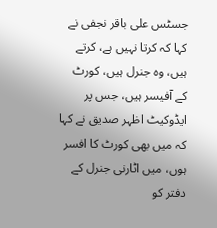جسٹس علی باقر نجفی نے کہا کہ کرتا نہیں ہے، کرتے ہیں، وہ جنرل ہیں، کورٹ کے آفیسر ہیں، جس پر ایڈوکیٹ اظہر صدیق نے کہا کہ میں بھی کورٹ کا افسر ہوں، میں اٹارنی جنرل کے دفتر کو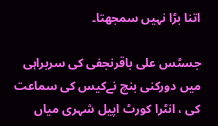اتنا بڑا نہیں سمجھتا۔

جسٹس علی باقرنجفی کی سربراہی میں دورکنی بنچ نےکیس کی سماعت کی ، انٹرا کورٹ اپیل شہری میاں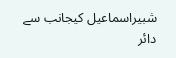شبیراسماعیل کیجانب سے دائر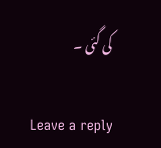کی گئی ۔

Leave a reply